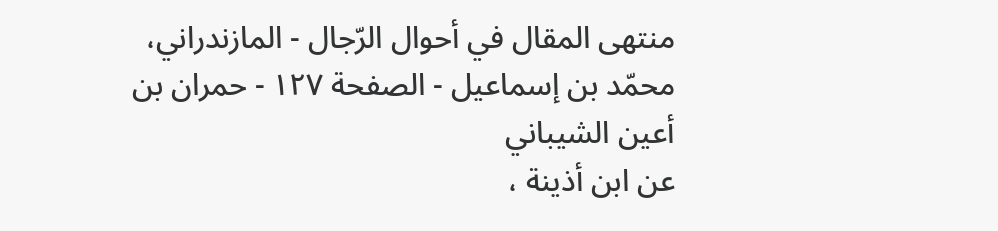منتهى المقال في أحوال الرّجال - المازندراني، محمّد بن إسماعيل - الصفحة ١٢٧ - حمران بن أعين الشيباني
عن ابن أذينة ،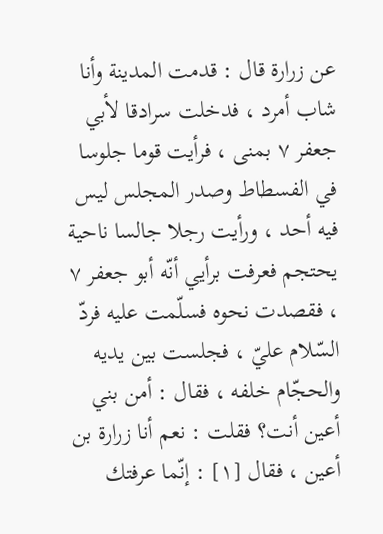عن زرارة قال : قدمت المدينة وأنا شاب أمرد ، فدخلت سرادقا لأبي جعفر ٧ بمنى ، فرأيت قوما جلوسا في الفسطاط وصدر المجلس ليس فيه أحد ، ورأيت رجلا جالسا ناحية يحتجم فعرفت برأيي أنّه أبو جعفر ٧ ، فقصدت نحوه فسلّمت عليه فردّ السّلام عليّ ، فجلست بين يديه والحجّام خلفه ، فقال : أمن بني أعين أنت؟ فقلت : نعم أنا زرارة بن أعين ، فقال [١] : إنّما عرفتك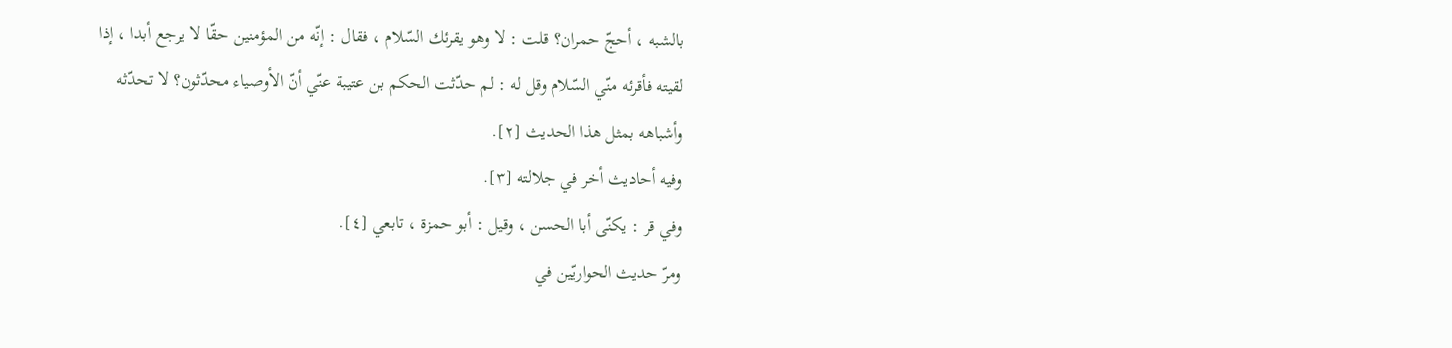بالشبه ، أحجّ حمران؟ قلت : لا وهو يقرئك السّلام ، فقال : إنّه من المؤمنين حقّا لا يرجع أبدا ، إذا لقيته فأقرئه منّي السّلام وقل له : لم حدّثت الحكم بن عتيبة عنّي أنّ الأوصياء محدّثون؟ لا تحدّثه وأشباهه بمثل هذا الحديث [٢].
وفيه أحاديث أخر في جلالته [٣].
وفي قر : يكنّى أبا الحسن ، وقيل : أبو حمزة ، تابعي [٤].
ومرّ حديث الحواريّين في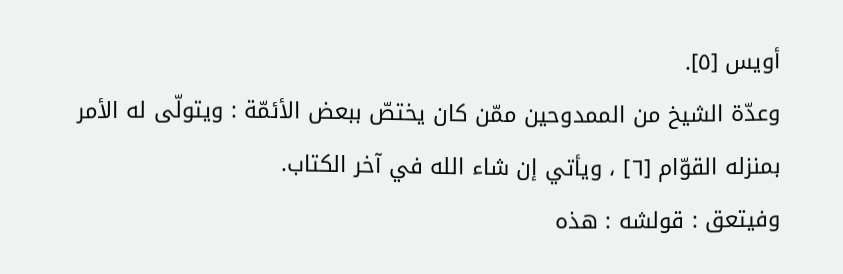أويس [٥].
وعدّة الشيخ من الممدوحين ممّن كان يختصّ ببعض الأئمّة : ويتولّى له الأمر بمنزله القوّام [٦] ، ويأتي إن شاء الله في آخر الكتاب.
وفيتعق : قولشه : هذه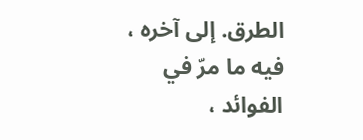الطرق. إلى آخره ، فيه ما مرّ في الفوائد ،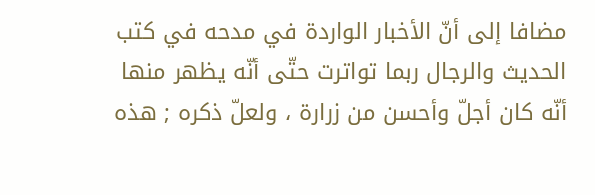مضافا إلى أنّ الأخبار الواردة في مدحه في كتب الحديث والرجال ربما تواترت حتّى أنّه يظهر منها أنّه كان أجلّ وأحسن من زرارة ، ولعلّ ذكره ; هذه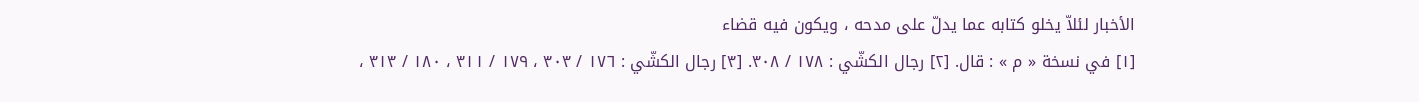الأخبار لئلاّ يخلو كتابه عما يدلّ على مدحه ، ويكون فيه قضاء
[١] في نسخة « م » : قال. [٢] رجال الكشّي : ١٧٨ / ٣٠٨. [٣] رجال الكشّي : ١٧٦ / ٣٠٣ ، ١٧٩ / ٣١١ ، ١٨٠ / ٣١٣ ،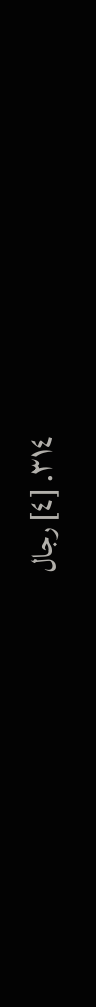٣١٤. [٤] رجال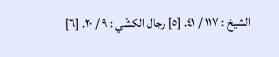الشيخ : ١١٧ / ٤١. [٥] رجال الكشّي : ٩ / ٢٠. [٦]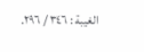الغيبة : ٣٤٦ / ٢٩٦.